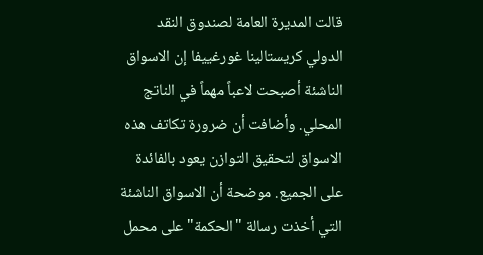قالت المديرة العامة لصندوق النقد الدولي كريستالينا غورغييفا إن الاسواق الناشئة أصبحت لاعباً مهماً في الناتج المحلي. وأضافت أن ضرورة تكاتف هذه الاسواق لتحقيق التوازن يعود بالفائدة على الجميع. موضحة أن الاسواق الناشئة التي أخذت رسالة "الحكمة" على محمل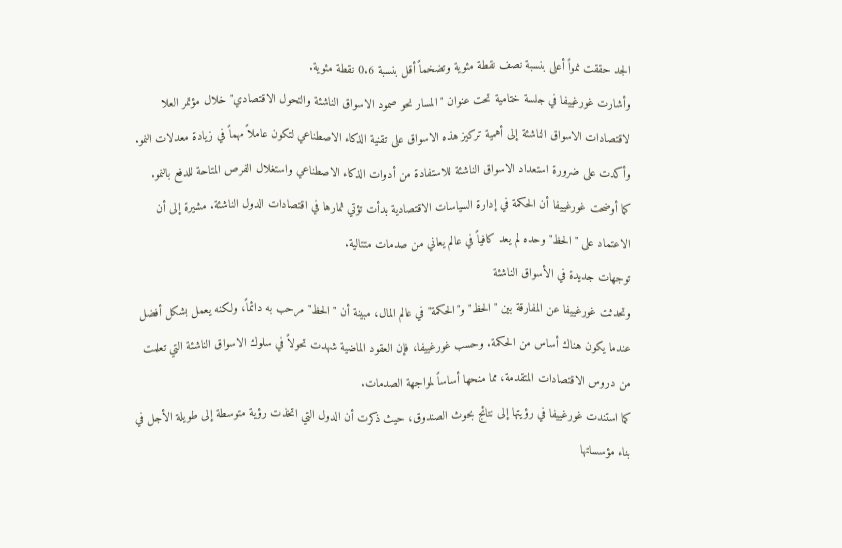الجد حققت نمواً أعلى بنسبة نصف نقطة مئوية وتضخماً أقل بنسبة 0.6 نقطة مئوية.
وأشارت غورغييفا في جلسة ختامية تحت عنوان "المسار نحو صمود الاسواق الناشئة والتحول الاقتصادي" خلال مؤتمر العلا لاقتصادات الاسواق الناشئة إلى أهمية تركيز هذه الاسواق على تقنية الذكاء الاصطناعي لتكون عاملاً مهماً في زيادة معدلات النمو. وأكدت على ضرورة استعداد الاسواق الناشئة للاستفادة من أدوات الذكاء الاصطناعي واستغلال الفرص المتاحة للدفع بالنمو.
كما أوضحت غورغييفا أن الحكمة في إدارة السياسات الاقتصادية بدأت تؤتي ثمارها في اقتصادات الدول الناشئة. مشيرة إلى أن الاعتماد على "الحظ" وحده لم يعد كافياً في عالم يعاني من صدمات متتالية.
توجهات جديدة في الأسواق الناشئة
وتحدثت غورغييفا عن المفارقة بين "الحظ" و"الحكمة" في عالم المال، مبينة أن "الحظ" مرحب به دائماً، ولكنه يعمل بشكل أفضل عندما يكون هناك أساس من الحكمة. وحسب غورغييفا، فإن العقود الماضية شهدت تحولاً في سلوك الاسواق الناشئة التي تعلمت من دروس الاقتصادات المتقدمة، مما منحها أساساً لمواجهة الصدمات.
كما استندت غورغييفا في رؤيتها إلى نتائج بحوث الصندوق، حيث ذكرت أن الدول التي اتخذت رؤية متوسطة إلى طويلة الأجل في بناء مؤسساتها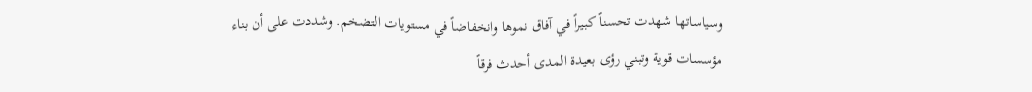وسياساتها شهدت تحسناً كبيراً في آفاق نموها وانخفاضاً في مستويات التضخم. وشددت على أن بناء مؤسسات قوية وتبني رؤى بعيدة المدى أحدث فرقاً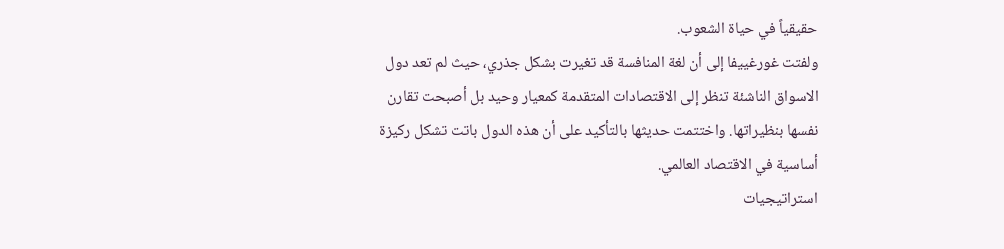حقيقياً في حياة الشعوب.
ولفتت غورغييفا إلى أن لغة المنافسة قد تغيرت بشكل جذري، حيث لم تعد دول الاسواق الناشئة تنظر إلى الاقتصادات المتقدمة كمعيار وحيد بل أصبحت تقارن نفسها بنظيراتها. واختتمت حديثها بالتأكيد على أن هذه الدول باتت تشكل ركيزة أساسية في الاقتصاد العالمي.
استراتيجيات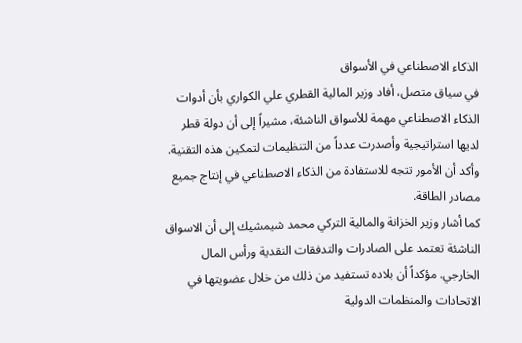الذكاء الاصطناعي في الأسواق
في سياق متصل، أفاد وزير المالية القطري علي الكواري بأن أدوات الذكاء الاصطناعي مهمة للأسواق الناشئة، مشيراً إلى أن دولة قطر لديها استراتيجية وأصدرت عدداً من التنظيمات لتمكين هذه التقنية. وأكد أن الأمور تتجه للاستفادة من الذكاء الاصطناعي في إنتاج جميع مصادر الطاقة.
كما أشار وزير الخزانة والمالية التركي محمد شيمشيك إلى أن الاسواق الناشئة تعتمد على الصادرات والتدفقات النقدية ورأس المال الخارجي. مؤكداً أن بلاده تستفيد من ذلك من خلال عضويتها في الاتحادات والمنظمات الدولية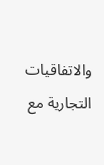والاتفاقيات التجارية مع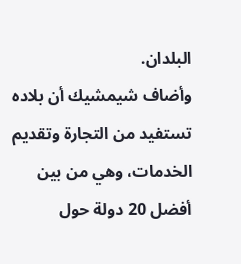البلدان.
وأضاف شيمشيك أن بلاده تستفيد من التجارة وتقديم الخدمات، وهي من بين أفضل 20 دولة حول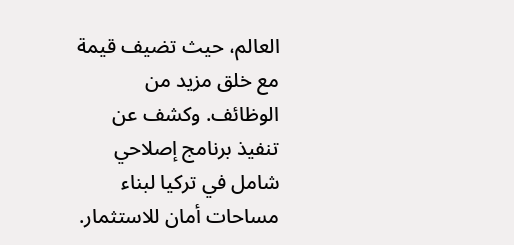العالم، حيث تضيف قيمة مع خلق مزيد من الوظائف. وكشف عن تنفيذ برنامج إصلاحي شامل في تركيا لبناء مساحات أمان للاستثمار.